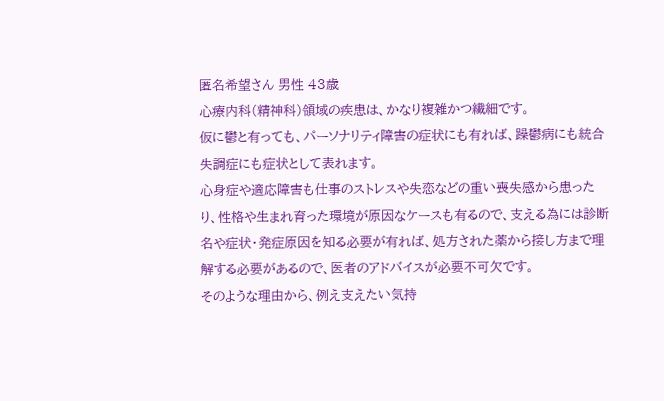匿名希望さん 男性 43歳
心療内科(精神科)領域の疾患は、かなり複雑かつ繊細です。
仮に鬱と有っても、パーソナリティ障害の症状にも有れば、躁鬱病にも統合失調症にも症状として表れます。
心身症や適応障害も仕事のストレスや失恋などの重い喪失感から患ったり、性格や生まれ育った環境が原因なケースも有るので、支える為には診断名や症状・発症原因を知る必要が有れば、処方された薬から接し方まで理解する必要があるので、医者のアドバイスが必要不可欠です。
そのような理由から、例え支えたい気持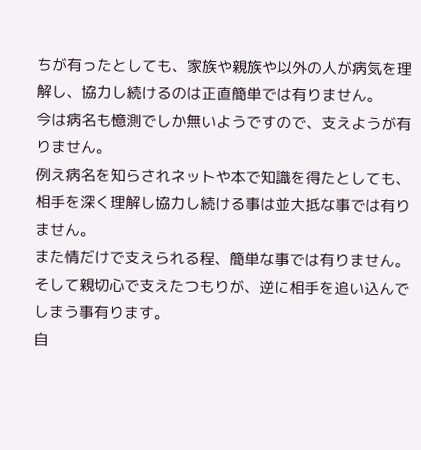ちが有ったとしても、家族や親族や以外の人が病気を理解し、協力し続けるのは正直簡単では有りません。
今は病名も憶測でしか無いようですので、支えようが有りません。
例え病名を知らされネットや本で知識を得たとしても、相手を深く理解し協力し続ける事は並大抵な事では有りません。
また情だけで支えられる程、簡単な事では有りません。
そして親切心で支えたつもりが、逆に相手を追い込んでしまう事有ります。
自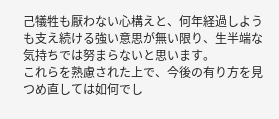己犠牲も厭わない心構えと、何年経過しようも支え続ける強い意思が無い限り、生半端な気持ちでは努まらないと思います。
これらを熟慮された上で、今後の有り方を見つめ直しては如何でし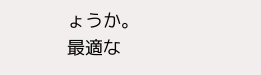ょうか。
最適な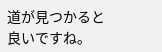道が見つかると良いですね。